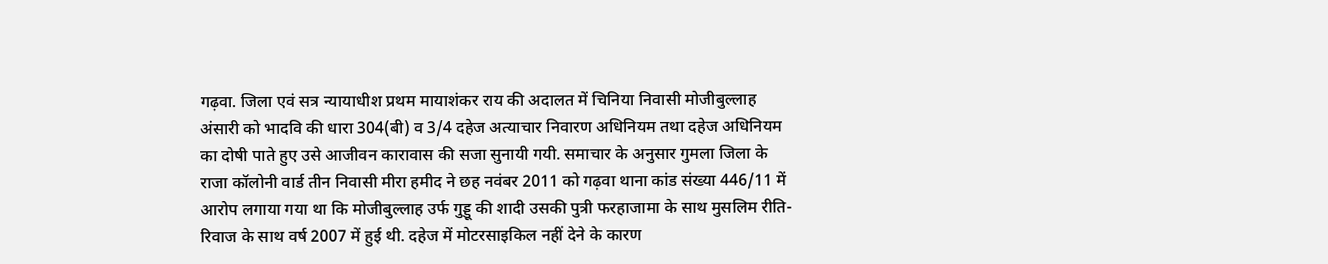गढ़वा. जिला एवं सत्र न्यायाधीश प्रथम मायाशंकर राय की अदालत में चिनिया निवासी मोजीबुल्लाह अंसारी को भादवि की धारा 304(बी) व 3/4 दहेज अत्याचार निवारण अधिनियम तथा दहेज अधिनियम का दोषी पाते हुए उसे आजीवन कारावास की सजा सुनायी गयी. समाचार के अनुसार गुमला जिला के राजा कॉलोनी वार्ड तीन निवासी मीरा हमीद ने छह नवंबर 2011 को गढ़वा थाना कांड संख्या 446/11 में आरोप लगाया गया था कि मोजीबुल्लाह उर्फ गुड्डू की शादी उसकी पुत्री फरहाजामा के साथ मुसलिम रीति-रिवाज के साथ वर्ष 2007 में हुई थी. दहेज में मोटरसाइकिल नहीं देने के कारण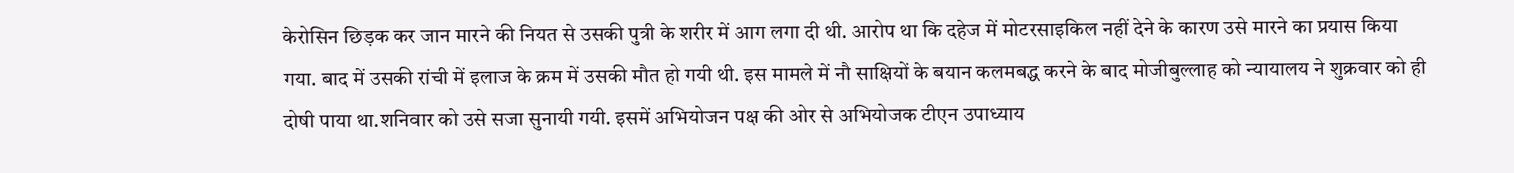केरोसिन छिड़क कर जान मारने की नियत से उसकी पुत्री के शरीर में आग लगा दी थी. आरोप था कि दहेज में मोटरसाइकिल नहीं देने के कारण उसे मारने का प्रयास किया गया. बाद में उसकी रांची में इलाज के क्रम में उसकी मौत हो गयी थी. इस मामले में नौ साक्षियों के बयान कलमबद्ध करने के बाद मोजीबुल्लाह को न्यायालय ने शुक्रवार को ही दोषी पाया था.शनिवार को उसे सजा सुनायी गयी. इसमें अभियोजन पक्ष की ओर से अभियोजक टीएन उपाध्याय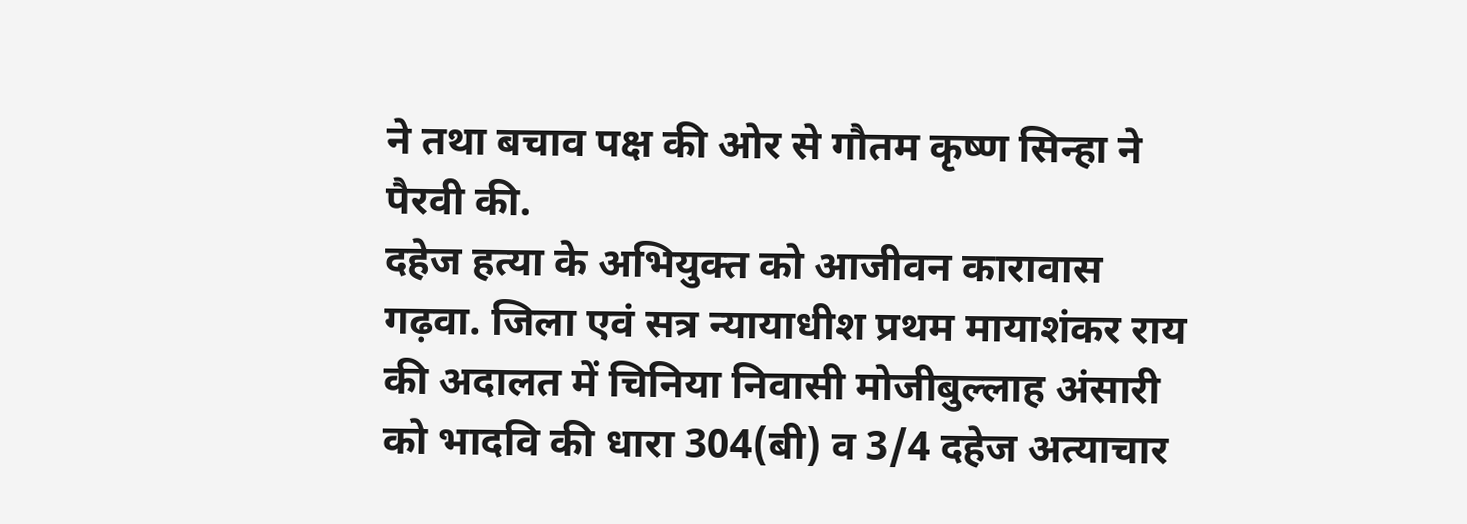ने तथा बचाव पक्ष की ओर से गौतम कृष्ण सिन्हा ने पैरवी की.
दहेज हत्या के अभियुक्त को आजीवन कारावास
गढ़वा. जिला एवं सत्र न्यायाधीश प्रथम मायाशंकर राय की अदालत में चिनिया निवासी मोजीबुल्लाह अंसारी को भादवि की धारा 304(बी) व 3/4 दहेज अत्याचार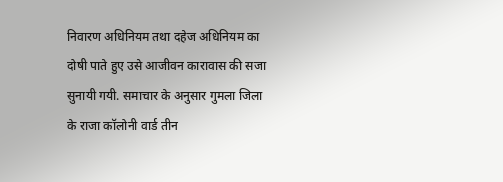निवारण अधिनियम तथा दहेज अधिनियम का दोषी पाते हुए उसे आजीवन कारावास की सजा सुनायी गयी. समाचार के अनुसार गुमला जिला के राजा कॉलोनी वार्ड तीन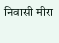निवासी मीरा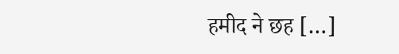हमीद ने छह […]